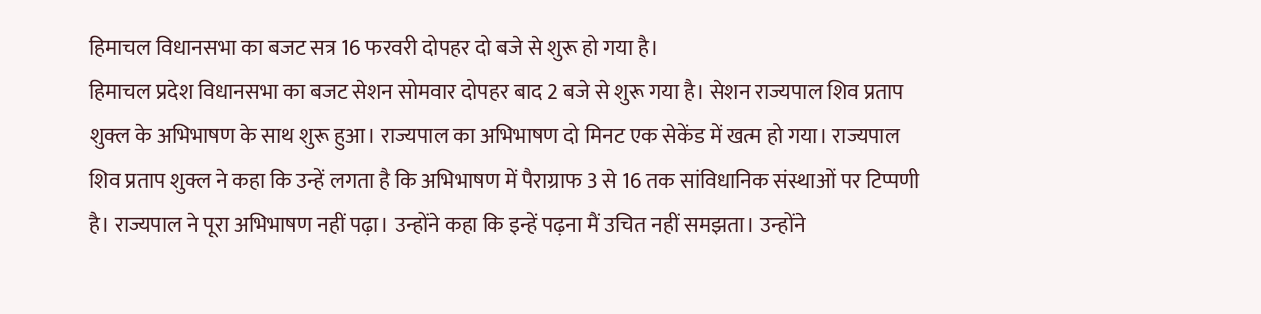हिमाचल विधानसभा का बजट सत्र 16 फरवरी दोपहर दो बजे से शुरू हो गया है।
हिमाचल प्रदेश विधानसभा का बजट सेशन सोमवार दोपहर बाद 2 बजे से शुरू गया है। सेशन राज्यपाल शिव प्रताप शुक्ल के अभिभाषण के साथ शुरू हुआ। राज्यपाल का अभिभाषण दो मिनट एक सेकेंड में खत्म हो गया। राज्यपाल शिव प्रताप शुक्ल ने कहा कि उन्हें लगता है कि अभिभाषण में पैराग्राफ 3 से 16 तक सांविधानिक संस्थाओं पर टिप्पणी है। राज्यपाल ने पूरा अभिभाषण नहीं पढ़ा। उन्होंने कहा कि इन्हें पढ़ना मैं उचित नहीं समझता। उन्होंने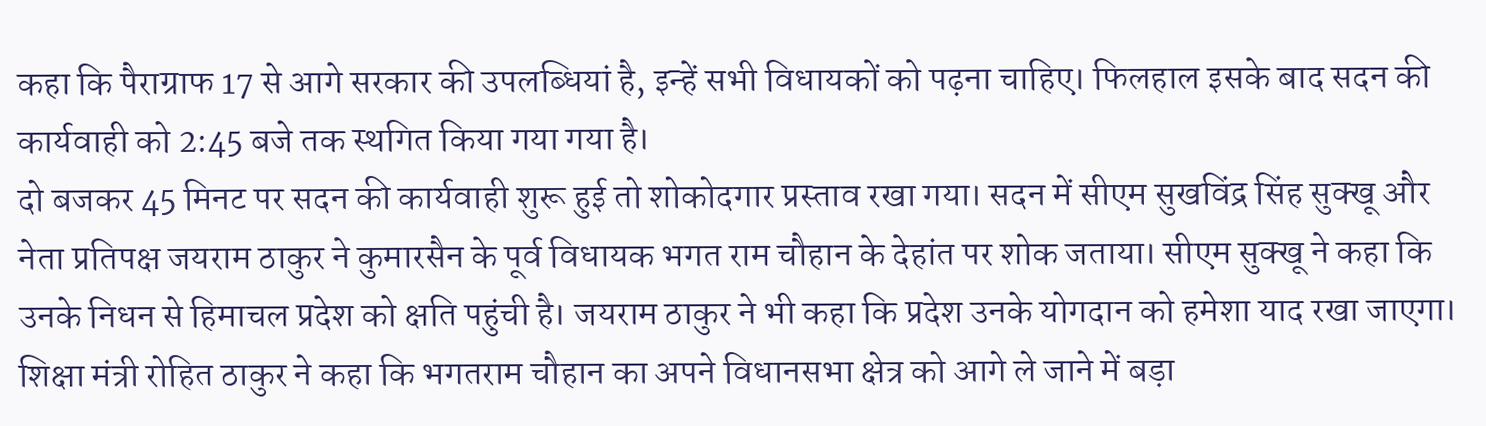कहा कि पैराग्राफ 17 से आगे सरकार की उपलब्धियां है, इन्हें सभी विधायकों को पढ़ना चाहिए। फिलहाल इसके बाद सदन की कार्यवाही को 2:45 बजे तक स्थगित किया गया गया है।
दो बजकर 45 मिनट पर सदन की कार्यवाही शुरू हुई तो शोकोदगार प्रस्ताव रखा गया। सदन में सीएम सुखविंद्र सिंह सुक्खू और नेता प्रतिपक्ष जयराम ठाकुर ने कुमारसैन के पूर्व विधायक भगत राम चौहान के देहांत पर शोक जताया। सीएम सुक्खू ने कहा कि उनके निधन से हिमाचल प्रदेश को क्षति पहुंची है। जयराम ठाकुर ने भी कहा कि प्रदेश उनके योगदान को हमेशा याद रखा जाएगा। शिक्षा मंत्री रोहित ठाकुर ने कहा कि भगतराम चौहान का अपने विधानसभा क्षेत्र को आगे ले जाने में बड़ा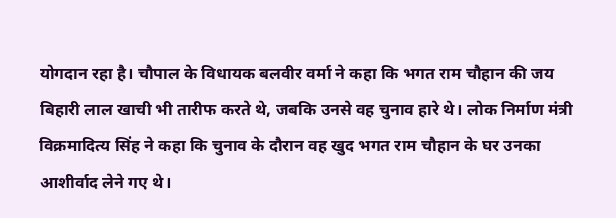योगदान रहा है। चौपाल के विधायक बलवीर वर्मा ने कहा कि भगत राम चौहान की जय बिहारी लाल खाची भी तारीफ करते थे, जबकि उनसे वह चुनाव हारे थे। लोक निर्माण मंत्री विक्रमादित्य सिंह ने कहा कि चुनाव के दौरान वह खुद भगत राम चौहान के घर उनका आशीर्वाद लेने गए थे।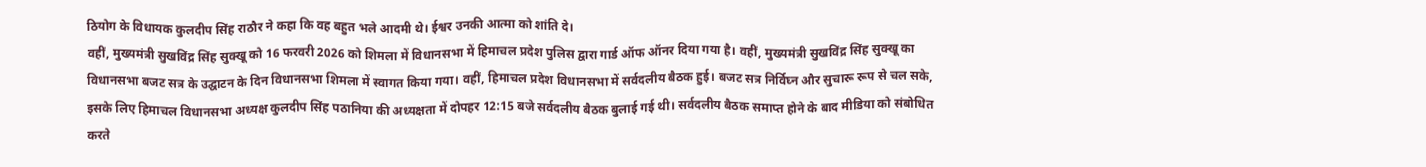ठियोग के विधायक कुलदीप सिंह राठौर ने कहा कि वह बहुत भले आदमी थे। ईश्वर उनकी आत्मा को शांति दे।
वहीं, मुख्यमंत्री सुखविंद्र सिंह सुक्खू को 16 फरवरी 2026 को शिमला में विधानसभा में हिमाचल प्रदेश पुलिस द्वारा गार्ड ऑफ ऑनर दिया गया है। वहीं, मुख्यमंत्री सुखविंद्र सिंह सुक्खू का विधानसभा बजट सत्र के उद्घाटन के दिन विधानसभा शिमला में स्वागत किया गया। वहीं, हिमाचल प्रदेश विधानसभा में सर्वदलीय बैठक हुई। बजट सत्र निर्विघ्न और सुचारू रूप से चल सके, इसके लिए हिमाचल विधानसभा अध्यक्ष कुलदीप सिंह पठानिया की अध्यक्षता में दोपहर 12:15 बजे सर्वदलीय बैठक बुलाई गई थी। सर्वदलीय बैठक समाप्त होने के बाद मीडिया को संबोधित करते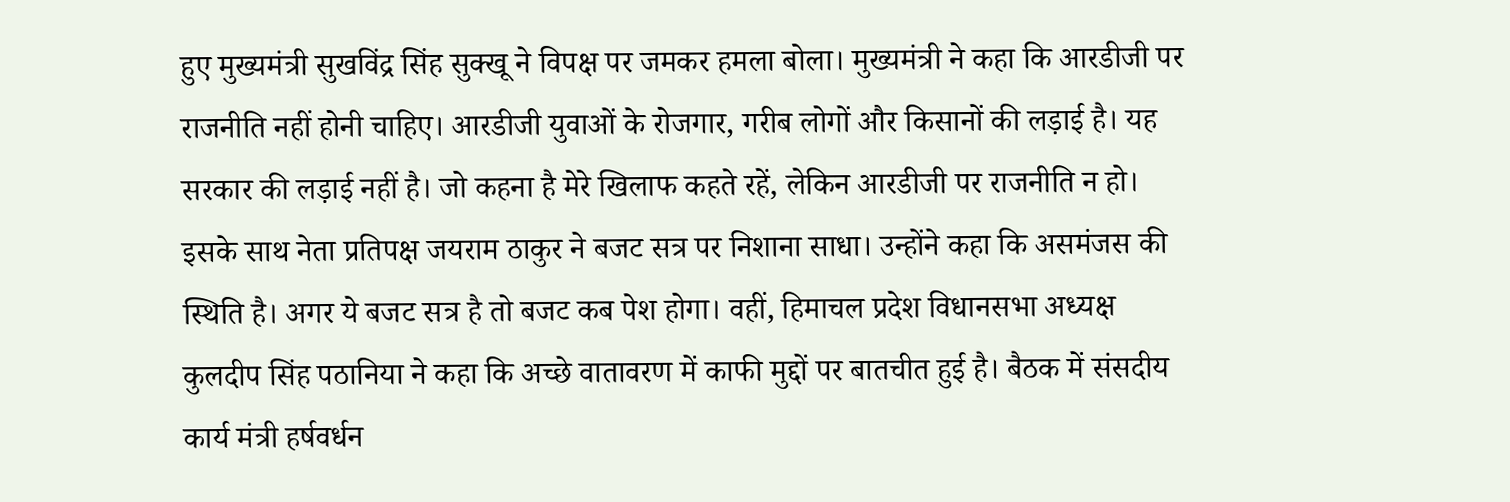हुए मुख्यमंत्री सुखविंद्र सिंह सुक्खू ने विपक्ष पर जमकर हमला बोला। मुख्यमंत्री ने कहा कि आरडीजी पर राजनीति नहीं होनी चाहिए। आरडीजी युवाओं के रोजगार, गरीब लोगों और किसानों की लड़ाई है। यह सरकार की लड़ाई नहीं है। जो कहना है मेरे खिलाफ कहते रहें, लेकिन आरडीजी पर राजनीति न हो।
इसके साथ नेता प्रतिपक्ष जयराम ठाकुर ने बजट सत्र पर निशाना साधा। उन्होंने कहा कि असमंजस की स्थिति है। अगर ये बजट सत्र है तो बजट कब पेश होगा। वहीं, हिमाचल प्रदेश विधानसभा अध्यक्ष कुलदीप सिंह पठानिया ने कहा कि अच्छे वातावरण में काफी मुद्दों पर बातचीत हुई है। बैठक में संसदीय कार्य मंत्री हर्षवर्धन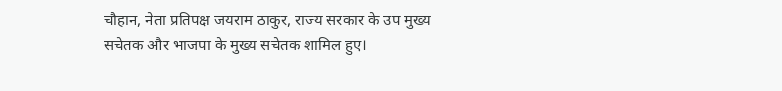चौहान, नेता प्रतिपक्ष जयराम ठाकुर, राज्य सरकार के उप मुख्य सचेतक और भाजपा के मुख्य सचेतक शामिल हुए।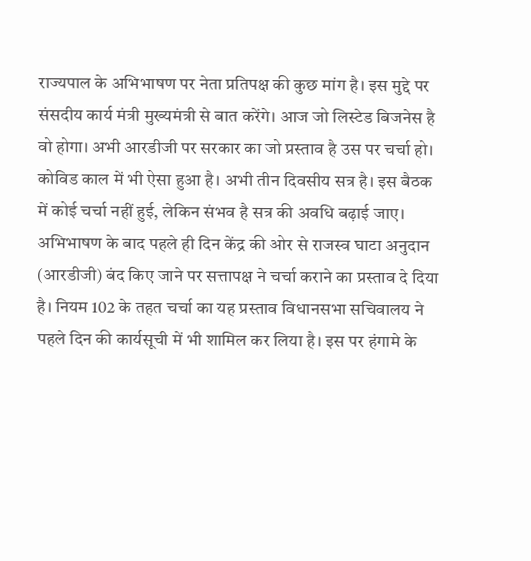राज्यपाल के अभिभाषण पर नेता प्रतिपक्ष की कुछ मांग है। इस मुद्दे पर संसदीय कार्य मंत्री मुख्यमंत्री से बात करेंगे। आज जो लिस्टेड बिजनेस है वो होगा। अभी आरडीजी पर सरकार का जो प्रस्ताव है उस पर चर्चा हो। कोविड काल में भी ऐसा हुआ है। अभी तीन दिवसीय सत्र है। इस बैठक में कोई चर्चा नहीं हुई, लेकिन संभव है सत्र की अवधि बढ़ाई जाए।
अभिभाषण के बाद पहले ही दिन केंद्र की ओर से राजस्व घाटा अनुदान (आरडीजी) बंद किए जाने पर सत्तापक्ष ने चर्चा कराने का प्रस्ताव दे दिया है। नियम 102 के तहत चर्चा का यह प्रस्ताव विधानसभा सचिवालय ने पहले दिन की कार्यसूची में भी शामिल कर लिया है। इस पर हंगामे के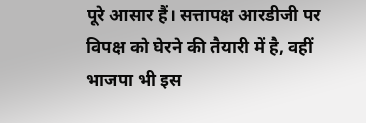पूरे आसार हैं। सत्तापक्ष आरडीजी पर विपक्ष को घेरने की तैयारी में है, वहीं भाजपा भी इस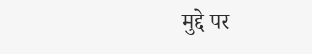मुद्दे पर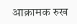आक्रामक रुख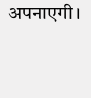अपनाएगी।